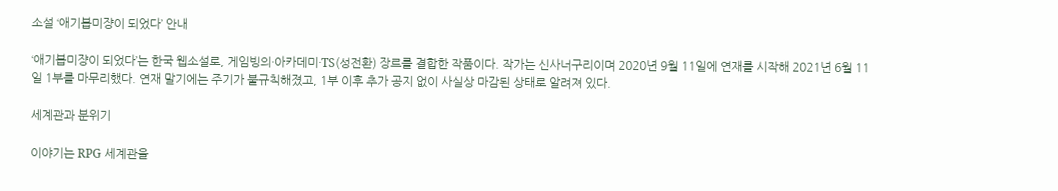소설 ‘애기븝미쟝이 되었다’ 안내

‘애기븝미쟝이 되었다’는 한국 웹소설로, 게임빙의·아카데미·TS(성전환) 장르를 결합한 작품이다. 작가는 신사너구리이며 2020년 9월 11일에 연재를 시작해 2021년 6월 11일 1부를 마무리했다. 연재 말기에는 주기가 불규칙해졌고, 1부 이후 추가 공지 없이 사실상 마감된 상태로 알려져 있다.

세계관과 분위기

이야기는 RPG 세계관을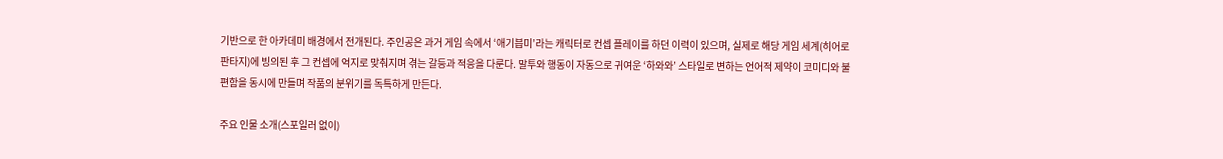기반으로 한 아카데미 배경에서 전개된다. 주인공은 과거 게임 속에서 ‘애기븝미’라는 캐릭터로 컨셉 플레이를 하던 이력이 있으며, 실제로 해당 게임 세계(히어로판타지)에 빙의된 후 그 컨셉에 억지로 맞춰지며 겪는 갈등과 적응을 다룬다. 말투와 행동이 자동으로 귀여운 ‘하와와’ 스타일로 변하는 언어적 제약이 코미디와 불편함을 동시에 만들며 작품의 분위기를 독특하게 만든다.

주요 인물 소개(스포일러 없이)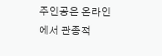주인공은 온라인에서 관종적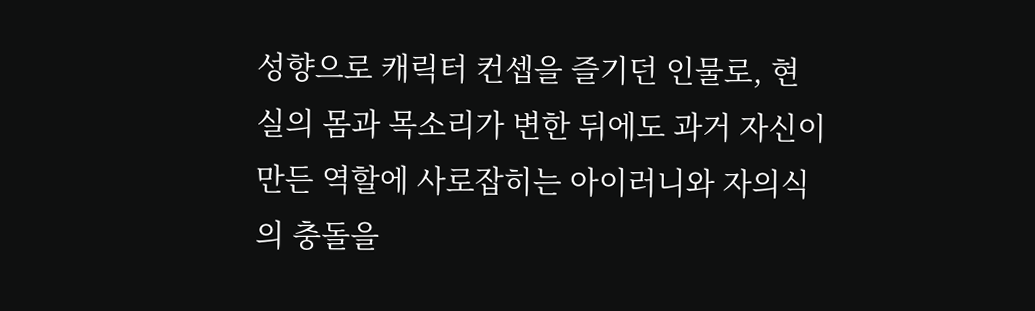성향으로 캐릭터 컨셉을 즐기던 인물로, 현실의 몸과 목소리가 변한 뒤에도 과거 자신이 만든 역할에 사로잡히는 아이러니와 자의식의 충돌을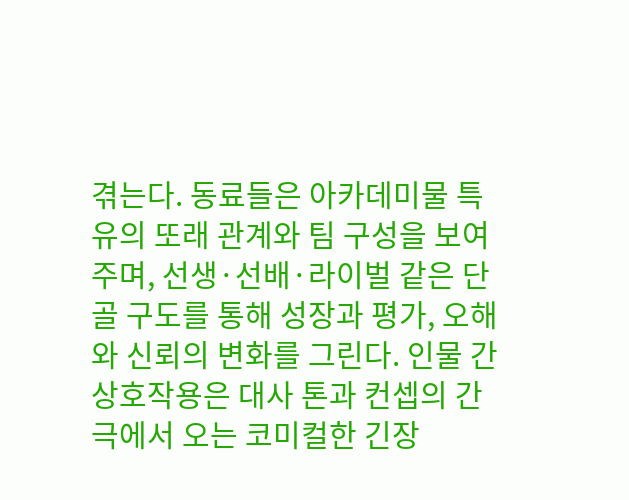겪는다. 동료들은 아카데미물 특유의 또래 관계와 팀 구성을 보여주며, 선생·선배·라이벌 같은 단골 구도를 통해 성장과 평가, 오해와 신뢰의 변화를 그린다. 인물 간 상호작용은 대사 톤과 컨셉의 간극에서 오는 코미컬한 긴장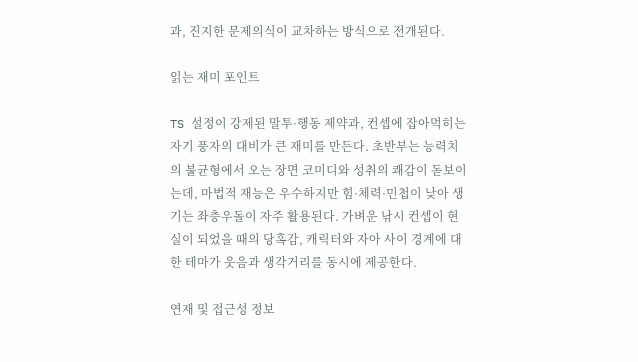과, 진지한 문제의식이 교차하는 방식으로 전개된다.

읽는 재미 포인트

TS 설정이 강제된 말투·행동 제약과, 컨셉에 잡아먹히는 자기 풍자의 대비가 큰 재미를 만든다. 초반부는 능력치의 불균형에서 오는 장면 코미디와 성취의 쾌감이 돋보이는데, 마법적 재능은 우수하지만 힘·체력·민첩이 낮아 생기는 좌충우돌이 자주 활용된다. 가벼운 낚시 컨셉이 현실이 되었을 때의 당혹감, 캐릭터와 자아 사이 경계에 대한 테마가 웃음과 생각거리를 동시에 제공한다.

연재 및 접근성 정보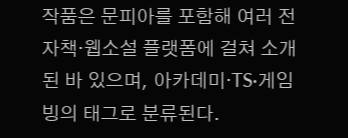작품은 문피아를 포함해 여러 전자책·웹소설 플랫폼에 걸쳐 소개된 바 있으며, 아카데미·TS·게임빙의 태그로 분류된다.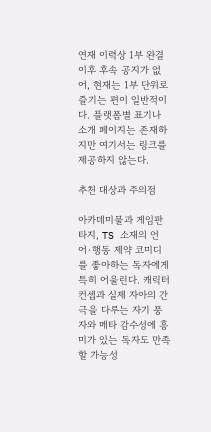연재 이력상 1부 완결 이후 후속 공지가 없어, 현재는 1부 단위로 즐기는 편이 일반적이다. 플랫폼별 표기나 소개 페이지는 존재하지만 여기서는 링크를 제공하지 않는다.

추천 대상과 주의점

아카데미물과 게임판타지, TS 소재의 언어·행동 제약 코미디를 좋아하는 독자에게 특히 어울린다. 캐릭터 컨셉과 실제 자아의 간극을 다루는 자기 풍자와 메타 감수성에 흥미가 있는 독자도 만족할 가능성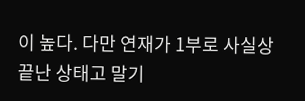이 높다. 다만 연재가 1부로 사실상 끝난 상태고 말기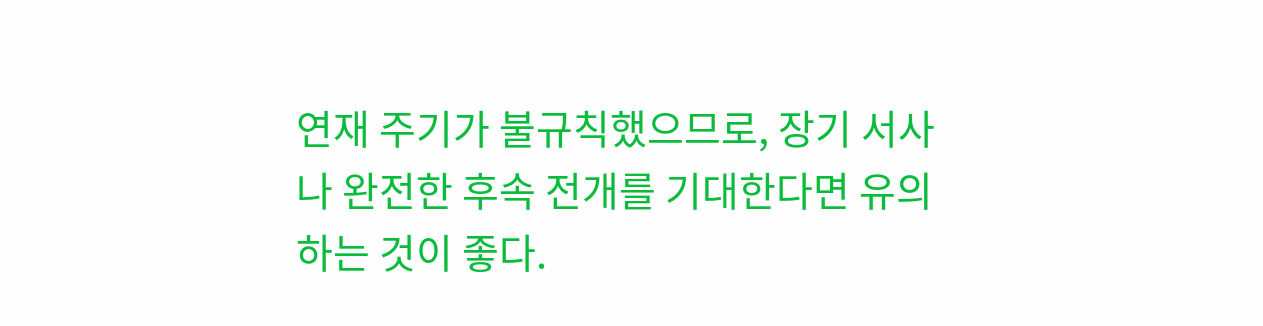연재 주기가 불규칙했으므로, 장기 서사나 완전한 후속 전개를 기대한다면 유의하는 것이 좋다.